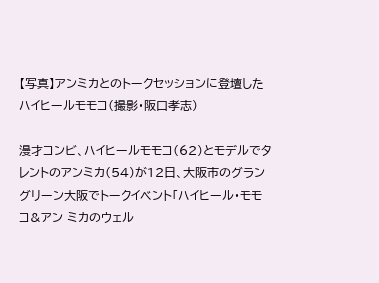【写真】アンミカとのトークセッションに登壇したハイヒールモモコ(撮影・阪口孝志)

漫才コンビ、ハイヒールモモコ(62)とモデルでタレントのアンミカ(54)が12日、大阪市のグラングリーン大阪でトークイベント「ハイヒール・モモコ&アン ミカのウェル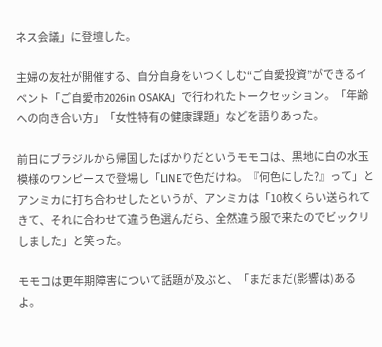ネス会議」に登壇した。

主婦の友社が開催する、自分自身をいつくしむ“ご自愛投資”ができるイベント「ご自愛市2026in OSAKA」で行われたトークセッション。「年齢への向き合い方」「女性特有の健康課題」などを語りあった。

前日にブラジルから帰国したばかりだというモモコは、黒地に白の水玉模様のワンピースで登場し「LINEで色だけね。『何色にした?』って」とアンミカに打ち合わせしたというが、アンミカは「10枚くらい送られてきて、それに合わせて違う色選んだら、全然違う服で来たのでビックリしました」と笑った。

モモコは更年期障害について話題が及ぶと、「まだまだ(影響は)あるよ。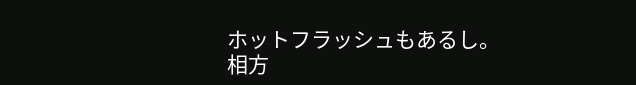ホットフラッシュもあるし。相方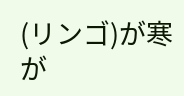(リンゴ)が寒が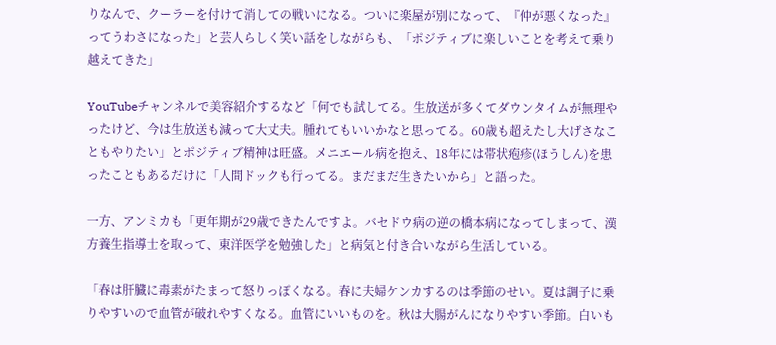りなんで、クーラーを付けて消しての戦いになる。ついに楽屋が別になって、『仲が悪くなった』ってうわさになった」と芸人らしく笑い話をしながらも、「ポジティブに楽しいことを考えて乗り越えてきた」

YouTubeチャンネルで美容紹介するなど「何でも試してる。生放送が多くてダウンタイムが無理やったけど、今は生放送も減って大丈夫。腫れてもいいかなと思ってる。60歳も超えたし大げさなこともやりたい」とポジティブ精神は旺盛。メニエール病を抱え、18年には帯状疱疹(ほうしん)を患ったこともあるだけに「人間ドックも行ってる。まだまだ生きたいから」と語った。

一方、アンミカも「更年期が29歳できたんですよ。バセドウ病の逆の橋本病になってしまって、漢方養生指導士を取って、東洋医学を勉強した」と病気と付き合いながら生活している。

「春は肝臓に毒素がたまって怒りっぽくなる。春に夫婦ケンカするのは季節のせい。夏は調子に乗りやすいので血管が破れやすくなる。血管にいいものを。秋は大腸がんになりやすい季節。白いも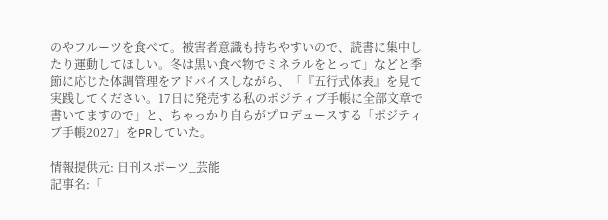のやフルーツを食べて。被害者意識も持ちやすいので、読書に集中したり運動してほしい。冬は黒い食べ物でミネラルをとって」などと季節に応じた体調管理をアドバイスしながら、「『五行式体表』を見て実践してください。17日に発売する私のポジティブ手帳に全部文章で書いてますので」と、ちゃっかり自らがプロデュースする「ポジティブ手帳2027」をPRしていた。

情報提供元: 日刊スポーツ_芸能
記事名:「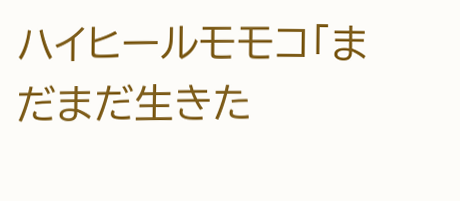ハイヒールモモコ「まだまだ生きた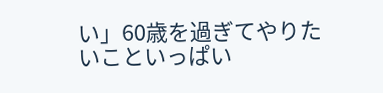い」60歳を過ぎてやりたいこといっぱい